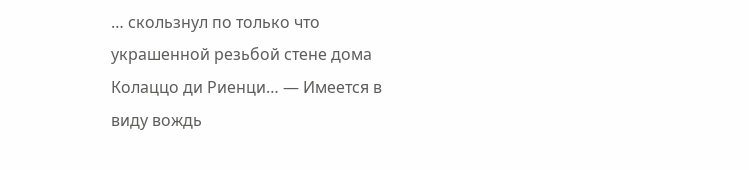… скользнул по только что украшенной резьбой стене дома Колаццо ди Риенци… — Имеется в виду вождь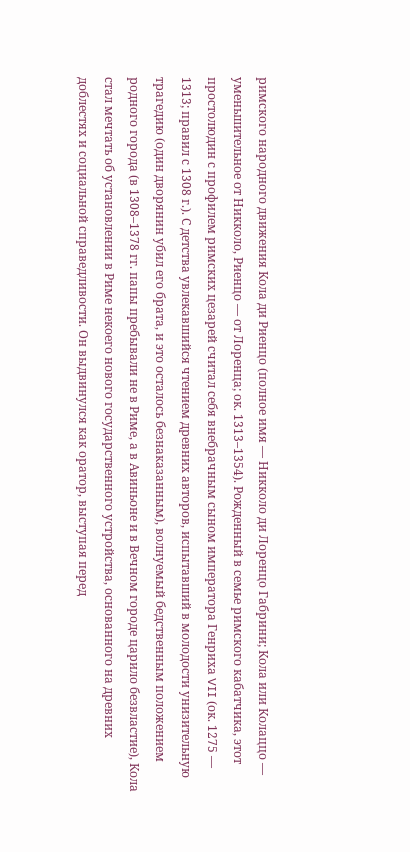римского народного движения Кола ди Риенцо (полное имя — Никколо ди Лоренцо Габрини; Кола или Колаццо — уменьшительное от Никколо, Риенцо — от Лоренца; ок. 1313–1354). Рожденный в семье римского кабатчика, этот простолюдин с профилем римских цезарей считал себя внебрачным сыном императора Генриха VII (ок. 1275 — 1313; правил с 1308 г.). С детства увлекавшийся чтением древних авторов, испытавший в молодости унизительную трагедию (один дворянин убил его брата, и это осталось безнаказанным), волнуемый бедственным положением родного города (в 1308–1378 гг. папы пребывали не в Риме, а в Авиньоне и в Вечном городе царило безвластие), Кола стал мечтать об установлении в Риме некоего нового государственного устройства, основанного на древних доблестях и социальной справедливости. Он выдвинулся как оратор, выступая перед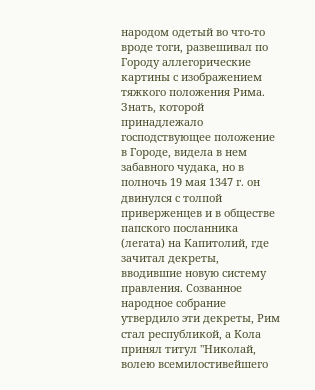народом одетый во что-то вроде тоги, развешивал по Городу аллегорические картины с изображением тяжкого положения Рима. Знать, которой принадлежало господствующее положение в Городе, видела в нем забавного чудака, но в полночь 19 мая 1347 г. он двинулся с толпой приверженцев и в обществе папского посланника (легата) на Капитолий, где зачитал декреты, вводившие новую систему правления. Созванное народное собрание утвердило эти декреты, Рим стал республикой, а Кола принял титул "Николай, волею всемилостивейшего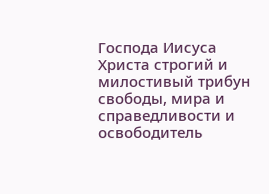Господа Иисуса Христа строгий и милостивый трибун свободы, мира и справедливости и освободитель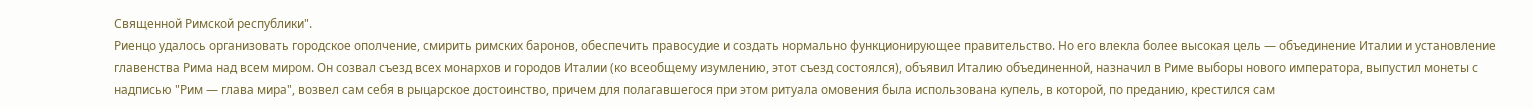Священной Римской республики".
Риенцо удалось организовать городское ополчение, смирить римских баронов, обеспечить правосудие и создать нормально функционирующее правительство. Но его влекла более высокая цель — объединение Италии и установление главенства Рима над всем миром. Он созвал съезд всех монархов и городов Италии (ко всеобщему изумлению, этот съезд состоялся), объявил Италию объединенной, назначил в Риме выборы нового императора, выпустил монеты с надписью "Рим — глава мира", возвел сам себя в рыцарское достоинство, причем для полагавшегося при этом ритуала омовения была использована купель, в которой, по преданию, крестился сам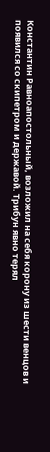Константин Равноапостольный, возложил на себя корону из шести венцов и появился со скипетром и державой. Трибун явно терял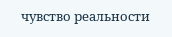чувство реальности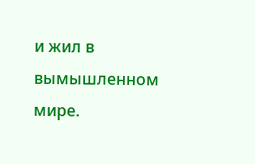и жил в вымышленном мире.